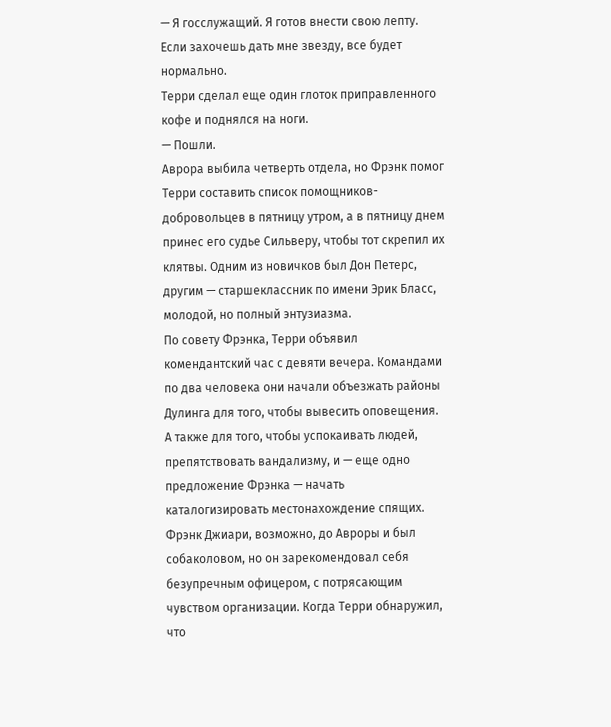— Я госслужащий. Я готов внести свою лепту. Если захочешь дать мне звезду, все будет нормально.
Терри сделал еще один глоток приправленного кофе и поднялся на ноги.
— Пошли.
Аврора выбила четверть отдела, но Фрэнк помог Терри составить список помощников-добровольцев в пятницу утром, а в пятницу днем принес его судье Сильверу, чтобы тот скрепил их клятвы. Одним из новичков был Дон Петерс, другим — старшеклассник по имени Эрик Бласс, молодой, но полный энтузиазма.
По совету Фрэнка, Терри объявил комендантский час с девяти вечера. Командами по два человека они начали объезжать районы Дулинга для того, чтобы вывесить оповещения. А также для того, чтобы успокаивать людей, препятствовать вандализму, и — еще одно предложение Фрэнка — начать каталогизировать местонахождение спящих. Фрэнк Джиари, возможно, до Авроры и был собаколовом, но он зарекомендовал себя безупречным офицером, с потрясающим чувством организации. Когда Терри обнаружил, что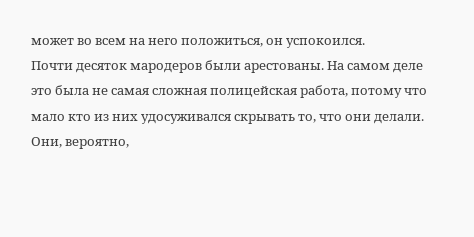может во всем на него положиться, он успокоился.
Почти десяток мародеров были арестованы. На самом деле это была не самая сложная полицейская работа, потому что мало кто из них удосуживался скрывать то, что они делали. Они, вероятно,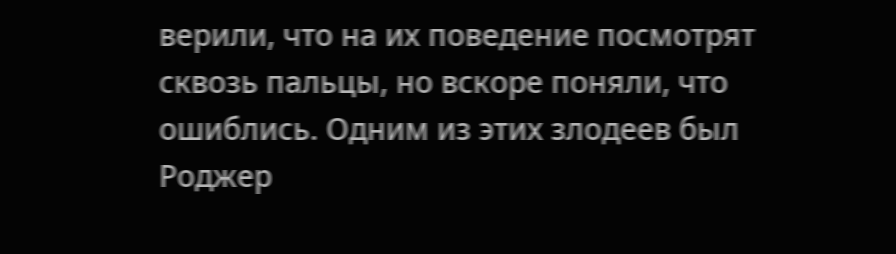верили, что на их поведение посмотрят сквозь пальцы, но вскоре поняли, что ошиблись. Одним из этих злодеев был Роджер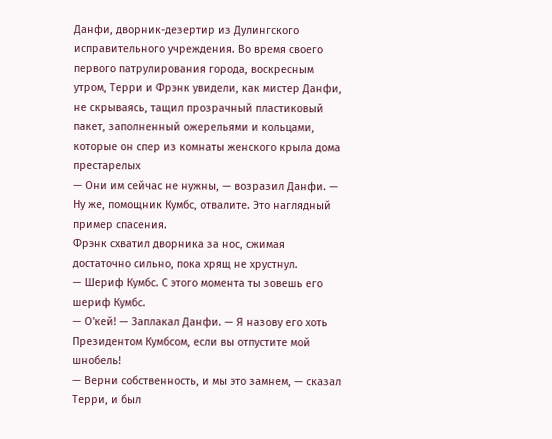Данфи, дворник-дезертир из Дулингского исправительного учреждения. Во время своего первого патрулирования города, воскресным утром, Терри и Фрэнк увидели, как мистер Данфи, не скрываясь, тащил прозрачный пластиковый пакет, заполненный ожерельями и кольцами, которые он спер из комнаты женского крыла дома престарелых
— Они им сейчас не нужны, — возразил Данфи. — Ну же, помощник Кумбс, отвалите. Это наглядный пример спасения.
Фрэнк схватил дворника за нос, сжимая достаточно сильно, пока хрящ не хрустнул.
— Шериф Кумбс. С этого момента ты зовешь его шериф Кумбс.
— О'кей! — Заплакал Данфи. — Я назову его хоть Президентом Кумбсом, если вы отпустите мой шнобель!
— Верни собственность, и мы это замнем, — сказал Терри, и был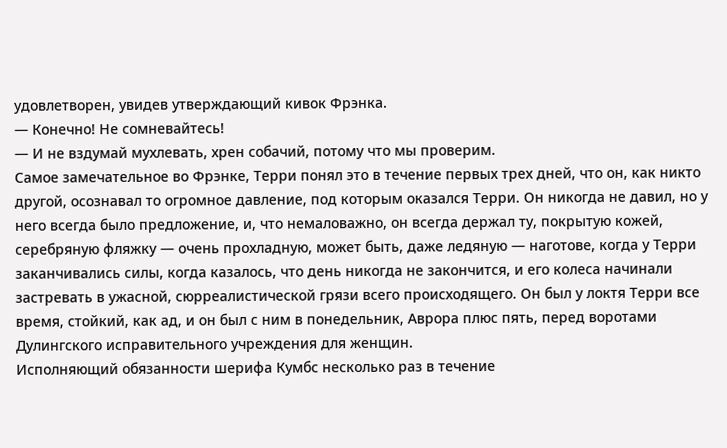удовлетворен, увидев утверждающий кивок Фрэнка.
— Конечно! Не сомневайтесь!
— И не вздумай мухлевать, хрен собачий, потому что мы проверим.
Самое замечательное во Фрэнке, Терри понял это в течение первых трех дней, что он, как никто другой, осознавал то огромное давление, под которым оказался Терри. Он никогда не давил, но у него всегда было предложение, и, что немаловажно, он всегда держал ту, покрытую кожей, серебряную фляжку — очень прохладную, может быть, даже ледяную — наготове, когда у Терри заканчивались силы, когда казалось, что день никогда не закончится, и его колеса начинали застревать в ужасной, сюрреалистической грязи всего происходящего. Он был у локтя Терри все время, стойкий, как ад, и он был с ним в понедельник, Аврора плюс пять, перед воротами Дулингского исправительного учреждения для женщин.
Исполняющий обязанности шерифа Кумбс несколько раз в течение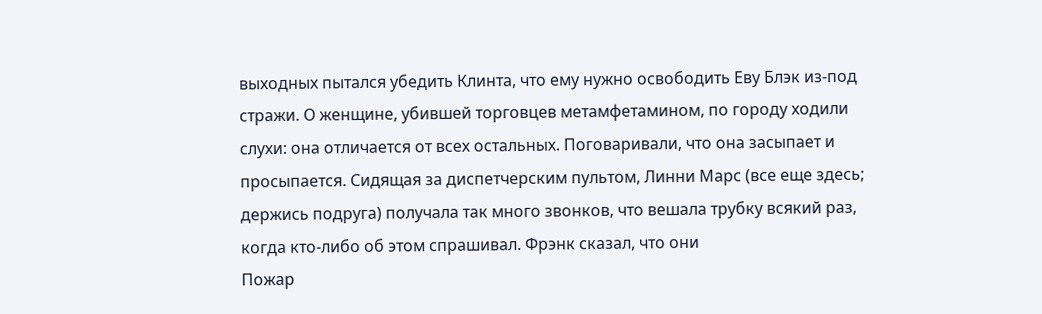выходных пытался убедить Клинта, что ему нужно освободить Еву Блэк из-под стражи. О женщине, убившей торговцев метамфетамином, по городу ходили слухи: она отличается от всех остальных. Поговаривали, что она засыпает и просыпается. Сидящая за диспетчерским пультом, Линни Марс (все еще здесь; держись подруга) получала так много звонков, что вешала трубку всякий раз, когда кто-либо об этом спрашивал. Фрэнк сказал, что они
Пожар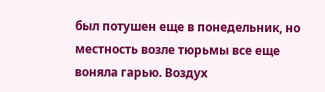был потушен еще в понедельник, но местность возле тюрьмы все еще воняла гарью. Воздух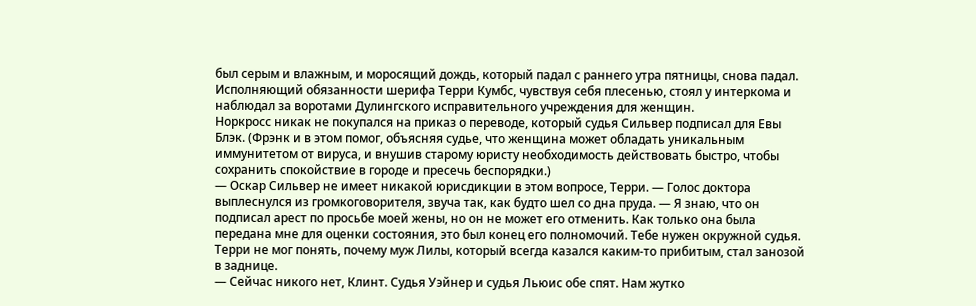был серым и влажным, и моросящий дождь, который падал с раннего утра пятницы, снова падал. Исполняющий обязанности шерифа Терри Кумбс, чувствуя себя плесенью, стоял у интеркома и наблюдал за воротами Дулингского исправительного учреждения для женщин.
Норкросс никак не покупался на приказ о переводе, который судья Сильвер подписал для Евы Блэк. (Фрэнк и в этом помог, объясняя судье, что женщина может обладать уникальным иммунитетом от вируса, и внушив старому юристу необходимость действовать быстро, чтобы сохранить спокойствие в городе и пресечь беспорядки.)
— Оскар Сильвер не имеет никакой юрисдикции в этом вопросе, Терри. — Голос доктора выплеснулся из громкоговорителя, звуча так, как будто шел со дна пруда. — Я знаю, что он подписал арест по просьбе моей жены, но он не может его отменить. Как только она была передана мне для оценки состояния, это был конец его полномочий. Тебе нужен окружной судья.
Терри не мог понять, почему муж Лилы, который всегда казался каким-то прибитым, стал занозой в заднице.
— Сейчас никого нет, Клинт. Судья Уэйнер и судья Льюис обе спят. Нам жутко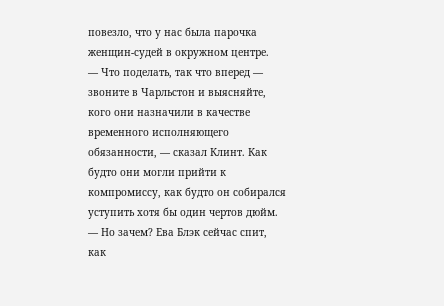повезло, что у нас была парочка женщин-судей в окружном центре.
— Что поделать, так что вперед — звоните в Чарльстон и выясняйте, кого они назначили в качестве временного исполняющего обязанности, — сказал Клинт. Как будто они могли прийти к компромиссу, как будто он собирался уступить хотя бы один чертов дюйм. — Но зачем? Ева Блэк сейчас спит, как